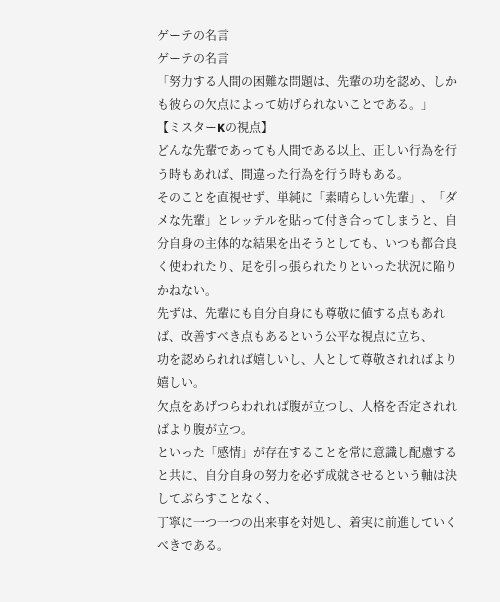ゲーテの名言
ゲーテの名言
「努力する人間の困難な問題は、先輩の功を認め、しかも彼らの欠点によって妨げられないことである。」
【ミスターKの視点】
どんな先輩であっても人間である以上、正しい行為を行う時もあれば、間違った行為を行う時もある。
そのことを直視せず、単純に「素晴らしい先輩」、「ダメな先輩」とレッテルを貼って付き合ってしまうと、自分自身の主体的な結果を出そうとしても、いつも都合良く使われたり、足を引っ張られたりといった状況に陥りかねない。
先ずは、先輩にも自分自身にも尊敬に値する点もあれば、改善すべき点もあるという公平な視点に立ち、
功を認められれば嬉しいし、人として尊敬されればより嬉しい。
欠点をあげつらわれれば腹が立つし、人格を否定されればより腹が立つ。
といった「感情」が存在することを常に意識し配慮すると共に、自分自身の努力を必ず成就させるという軸は決してぶらすことなく、
丁寧に一つ一つの出来事を対処し、着実に前進していくべきである。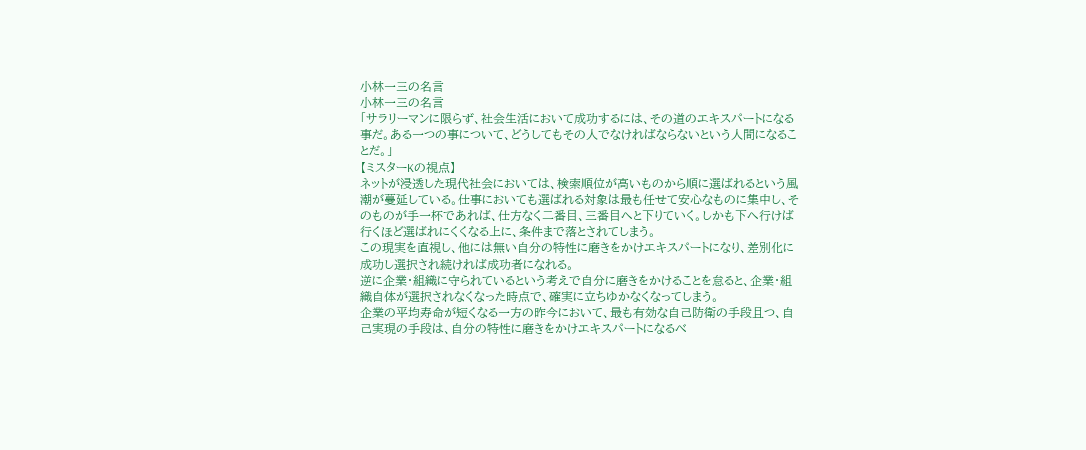小林一三の名言
小林一三の名言
「サラリーマンに限らず、社会生活において成功するには、その道のエキスパートになる事だ。ある一つの事について、どうしてもその人でなければならないという人間になることだ。」
【ミスターKの視点】
ネットが浸透した現代社会においては、検索順位が高いものから順に選ばれるという風潮が蔓延している。仕事においても選ばれる対象は最も任せて安心なものに集中し、そのものが手一杯であれば、仕方なく二番目、三番目へと下りていく。しかも下へ行けば行くほど選ばれにくくなる上に、条件まで落とされてしまう。
この現実を直視し、他には無い自分の特性に磨きをかけエキスパートになり、差別化に成功し選択され続ければ成功者になれる。
逆に企業・組織に守られているという考えで自分に磨きをかけることを怠ると、企業・組織自体が選択されなくなった時点で、確実に立ちゆかなくなってしまう。
企業の平均寿命が短くなる一方の昨今において、最も有効な自己防衛の手段且つ、自己実現の手段は、自分の特性に磨きをかけエキスパートになるべ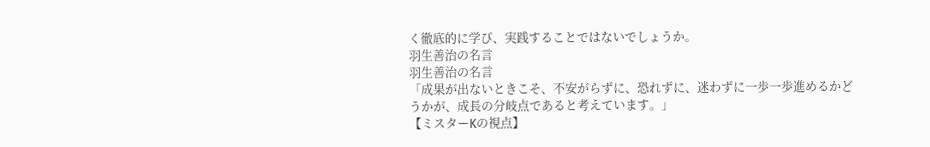く徹底的に学び、実践することではないでしょうか。
羽生善治の名言
羽生善治の名言
「成果が出ないときこそ、不安がらずに、恐れずに、迷わずに一歩一歩進めるかどうかが、成長の分岐点であると考えています。」
【ミスターKの視点】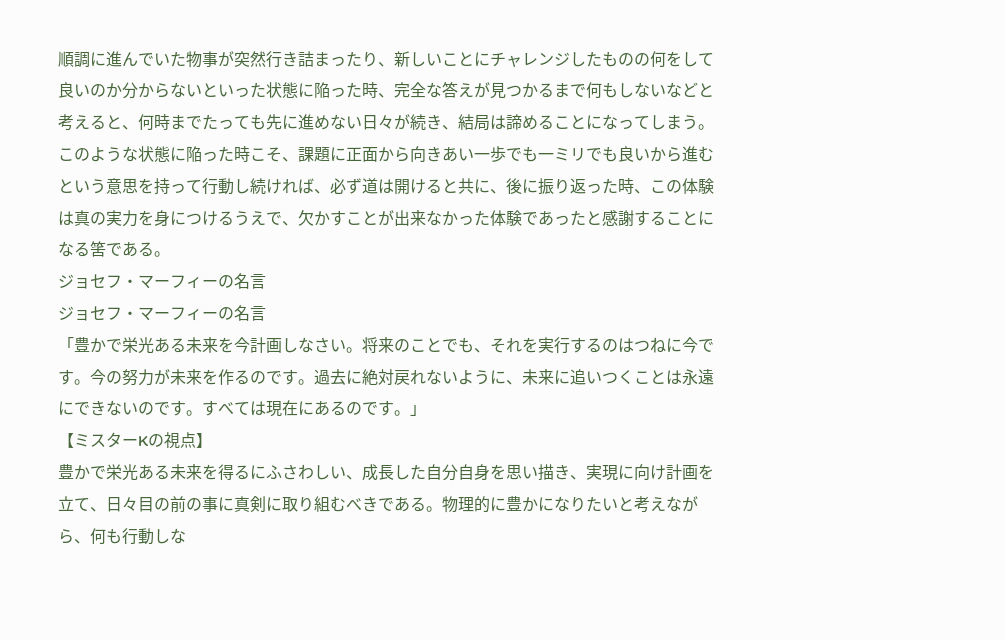順調に進んでいた物事が突然行き詰まったり、新しいことにチャレンジしたものの何をして良いのか分からないといった状態に陥った時、完全な答えが見つかるまで何もしないなどと考えると、何時までたっても先に進めない日々が続き、結局は諦めることになってしまう。
このような状態に陥った時こそ、課題に正面から向きあい一歩でも一ミリでも良いから進むという意思を持って行動し続ければ、必ず道は開けると共に、後に振り返った時、この体験は真の実力を身につけるうえで、欠かすことが出来なかった体験であったと感謝することになる筈である。
ジョセフ・マーフィーの名言
ジョセフ・マーフィーの名言
「豊かで栄光ある未来を今計画しなさい。将来のことでも、それを実行するのはつねに今です。今の努力が未来を作るのです。過去に絶対戻れないように、未来に追いつくことは永遠にできないのです。すべては現在にあるのです。」
【ミスターKの視点】
豊かで栄光ある未来を得るにふさわしい、成長した自分自身を思い描き、実現に向け計画を立て、日々目の前の事に真剣に取り組むべきである。物理的に豊かになりたいと考えながら、何も行動しな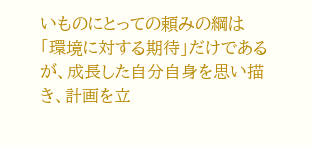いものにとっての頼みの綱は「環境に対する期待」だけであるが、成長した自分自身を思い描き、計画を立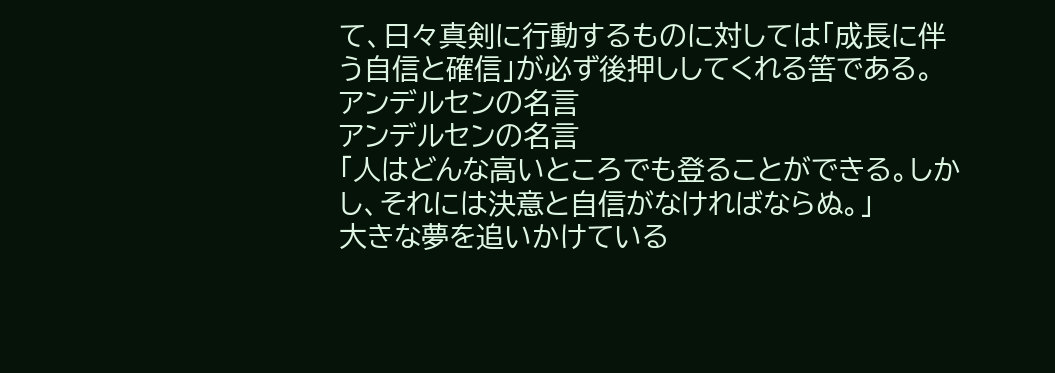て、日々真剣に行動するものに対しては「成長に伴う自信と確信」が必ず後押ししてくれる筈である。
アンデルセンの名言
アンデルセンの名言
「人はどんな高いところでも登ることができる。しかし、それには決意と自信がなければならぬ。」
大きな夢を追いかけている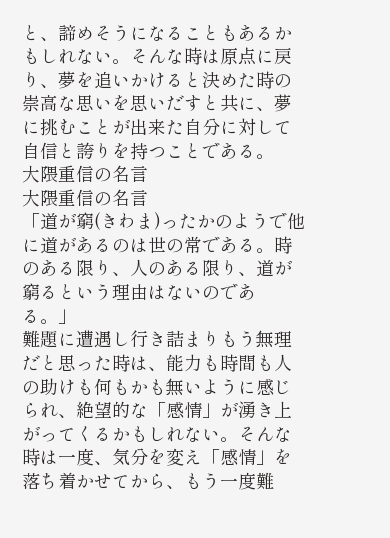と、諦めそうになることもあるかもしれない。そんな時は原点に戻り、夢を追いかけると決めた時の崇高な思いを思いだすと共に、夢に挑むことが出来た自分に対して自信と誇りを持つことである。
大隈重信の名言
大隈重信の名言
「道が窮(きわま)ったかのようで他に道があるのは世の常である。時のある限り、人のある限り、道が窮るという理由はないのである。」
難題に遭遇し行き詰まりもう無理だと思った時は、能力も時間も人の助けも何もかも無いように感じられ、絶望的な「感情」が湧き上がってくるかもしれない。そんな時は一度、気分を変え「感情」を落ち着かせてから、もう一度難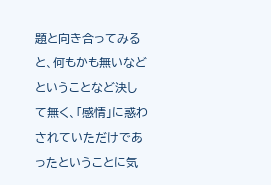題と向き合ってみると、何もかも無いなどということなど決して無く、「感情」に惑わされていただけであったということに気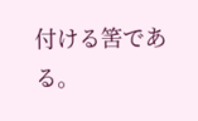付ける筈である。